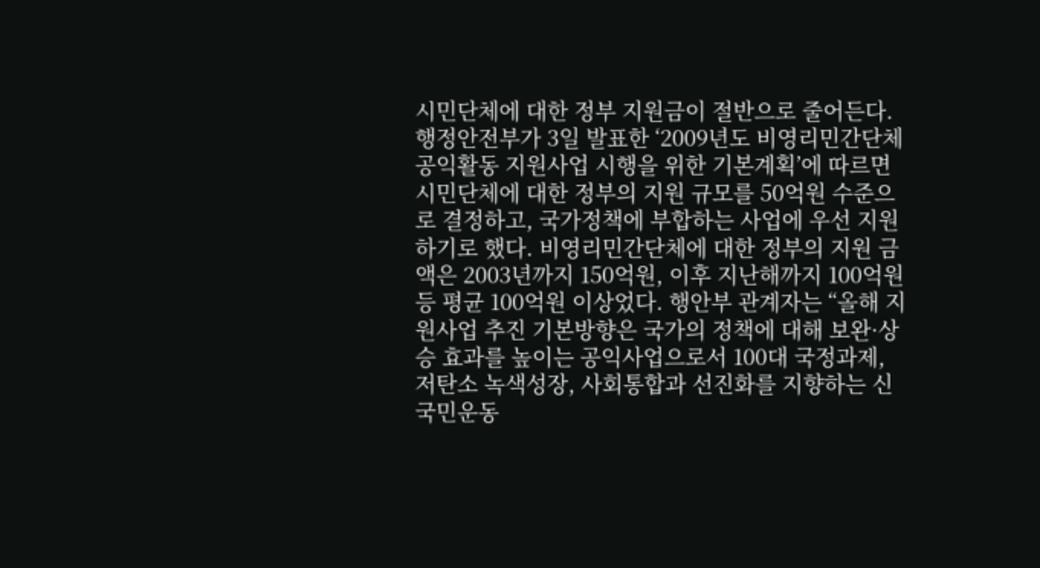시민단체에 대한 정부 지원금이 절반으로 줄어든다. 행정안전부가 3일 발표한 ‘2009년도 비영리민간단체 공익활동 지원사업 시행을 위한 기본계획’에 따르면 시민단체에 대한 정부의 지원 규모를 50억원 수준으로 결정하고, 국가정책에 부합하는 사업에 우선 지원하기로 했다. 비영리민간단체에 대한 정부의 지원 금액은 2003년까지 150억원, 이후 지난해까지 100억원 등 평균 100억원 이상었다. 행안부 관계자는 “올해 지원사업 추진 기본방향은 국가의 정책에 대해 보완·상승 효과를 높이는 공익사업으로서 100대 국정과제, 저탄소 녹색성장, 사회통합과 선진화를 지향하는 신국민운동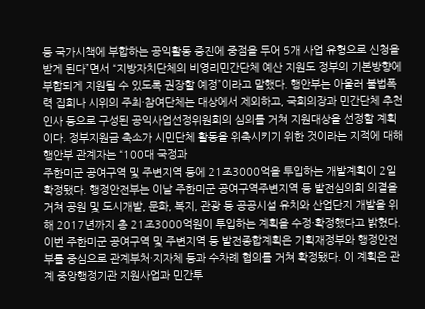등 국가시책에 부합하는 공익활동 증진에 중점을 두어 5개 사업 유형으로 신청을 받게 된다”면서 “지방자치단체의 비영리민간단체 예산 지원도 정부의 기본방향에 부합되게 지원될 수 있도록 권장할 예정”이라고 말했다. 행안부는 아울러 불법폭력 집회나 시위의 주최·참여단체는 대상에서 제외하고, 국회의장과 민간단체 추천 인사 등으로 구성된 공익사업선정위원회의 심의를 거쳐 지원대상을 선정할 계획이다. 정부지원금 축소가 시민단체 활동을 위축시키기 위한 것이라는 지적에 대해 행안부 관계자는 “100대 국정과
주한미군 공여구역 및 주변지역 등에 21조3000억을 투입하는 개발계획이 2일 확정됐다. 행정안전부는 이날 주한미군 공여구역주변지역 등 발전심의회 의결을 거쳐 공원 및 도시개발, 문화, 복지, 관광 등 공공시설 유치와 산업단지 개발을 위해 2017년까지 총 21조3000억원이 투입하는 계획을 수정·확정했다고 밝혔다. 이번 주한미군 공여구역 및 주변지역 등 발전종합계획은 기획재정부와 행정안전부를 중심으로 관계부처·지자체 등과 수차례 협의를 거쳐 확정됐다. 이 계획은 관계 중앙행정기관 지원사업과 민간투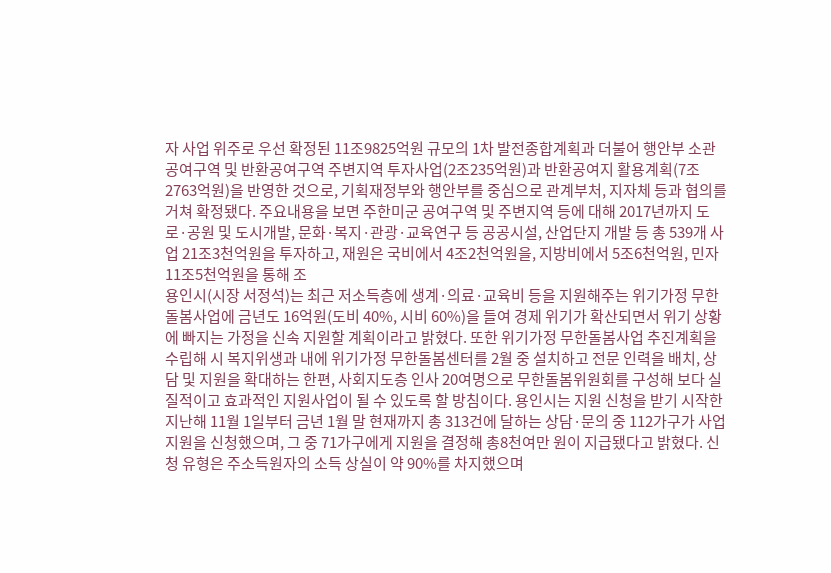자 사업 위주로 우선 확정된 11조9825억원 규모의 1차 발전종합계획과 더불어 행안부 소관 공여구역 및 반환공여구역 주변지역 투자사업(2조235억원)과 반환공여지 활용계획(7조2763억원)을 반영한 것으로, 기획재정부와 행안부를 중심으로 관계부처, 지자체 등과 협의를 거쳐 확정됐다. 주요내용을 보면 주한미군 공여구역 및 주변지역 등에 대해 2017년까지 도로·공원 및 도시개발, 문화·복지·관광·교육연구 등 공공시설, 산업단지 개발 등 총 539개 사업 21조3천억원을 투자하고, 재원은 국비에서 4조2천억원을, 지방비에서 5조6천억원, 민자 11조5천억원을 통해 조
용인시(시장 서정석)는 최근 저소득층에 생계·의료·교육비 등을 지원해주는 위기가정 무한돌봄사업에 금년도 16억원(도비 40%, 시비 60%)을 들여 경제 위기가 확산되면서 위기 상황에 빠지는 가정을 신속 지원할 계획이라고 밝혔다. 또한 위기가정 무한돌봄사업 추진계획을 수립해 시 복지위생과 내에 위기가정 무한돌봄센터를 2월 중 설치하고 전문 인력을 배치, 상담 및 지원을 확대하는 한편, 사회지도층 인사 20여명으로 무한돌봄위원회를 구성해 보다 실질적이고 효과적인 지원사업이 될 수 있도록 할 방침이다. 용인시는 지원 신청을 받기 시작한 지난해 11월 1일부터 금년 1월 말 현재까지 총 313건에 달하는 상담·문의 중 112가구가 사업지원을 신청했으며, 그 중 71가구에게 지원을 결정해 총8천여만 원이 지급됐다고 밝혔다. 신청 유형은 주소득원자의 소득 상실이 약 90%를 차지했으며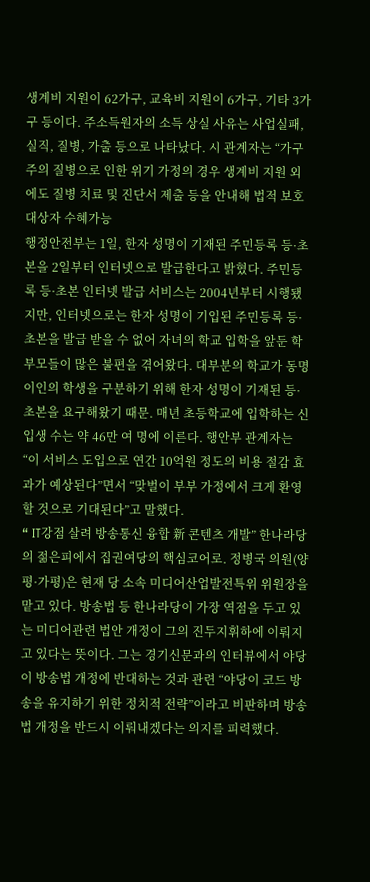생계비 지원이 62가구, 교육비 지원이 6가구, 기타 3가구 등이다. 주소득원자의 소득 상실 사유는 사업실패, 실직, 질병, 가출 등으로 나타났다. 시 관계자는 “가구주의 질병으로 인한 위기 가정의 경우 생계비 지원 외에도 질병 치료 및 진단서 제출 등을 안내해 법적 보호대상자 수혜가능
행정안전부는 1일, 한자 성명이 기재된 주민등록 등·초본을 2일부터 인터넷으로 발급한다고 밝혔다. 주민등록 등·초본 인터넷 발급 서비스는 2004년부터 시행됐지만, 인터넷으로는 한자 성명이 기입된 주민등록 등·초본을 발급 받을 수 없어 자녀의 학교 입학을 앞둔 학부모들이 많은 불편을 겪어왔다. 대부분의 학교가 동명이인의 학생을 구분하기 위해 한자 성명이 기재된 등·초본을 요구해왔기 때문. 매년 초등학교에 입학하는 신입생 수는 약 46만 여 명에 이른다. 행안부 관계자는 “이 서비스 도입으로 연간 10억원 정도의 비용 절감 효과가 예상된다”면서 “맞벌이 부부 가정에서 크게 환영할 것으로 기대된다”고 말했다.
“ IT강점 살려 방송통신 융합 新 콘텐츠 개발” 한나라당의 젊은피에서 집권여당의 핵심코어로. 정병국 의원(양평·가평)은 현재 당 소속 미디어산업발전특위 위원장을 맡고 있다. 방송법 등 한나라당이 가장 역점을 두고 있는 미디어관련 법안 개정이 그의 진두지휘하에 이뤄지고 있다는 뜻이다. 그는 경기신문과의 인터뷰에서 야당이 방송법 개정에 반대하는 것과 관련 “야당이 코드 방송을 유지하기 위한 정치적 전략”이라고 비판하며 방송법 개정을 반드시 이뤄내겠다는 의지를 피력했다.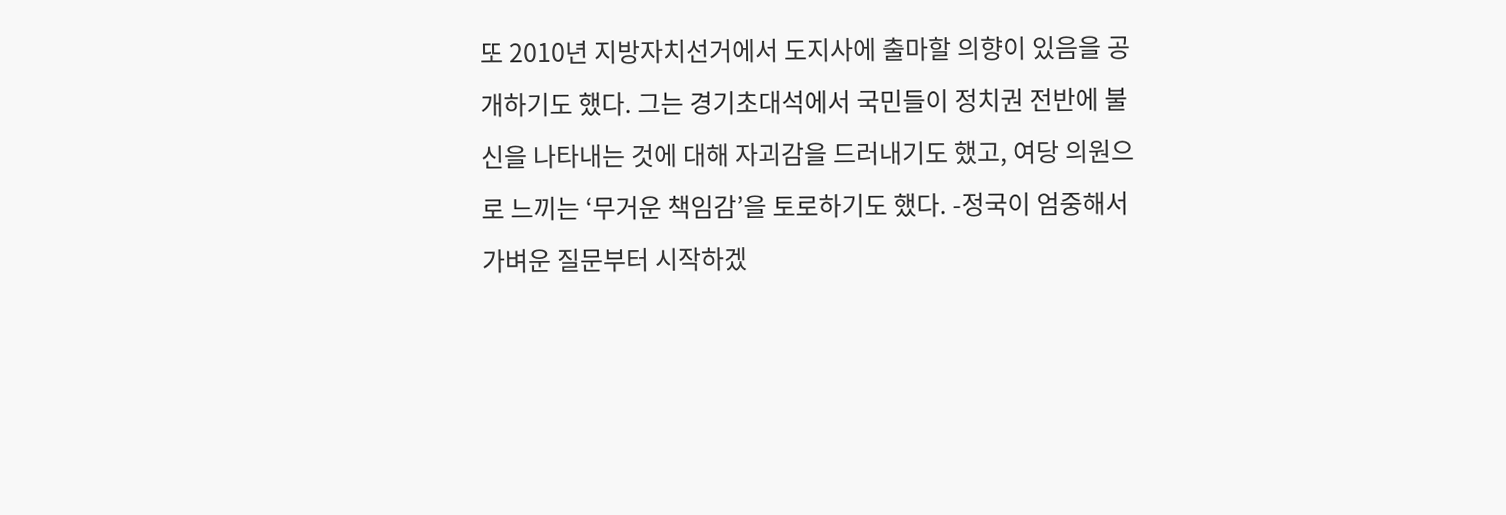또 2010년 지방자치선거에서 도지사에 출마할 의향이 있음을 공개하기도 했다. 그는 경기초대석에서 국민들이 정치권 전반에 불신을 나타내는 것에 대해 자괴감을 드러내기도 했고, 여당 의원으로 느끼는 ‘무거운 책임감’을 토로하기도 했다. -정국이 엄중해서 가벼운 질문부터 시작하겠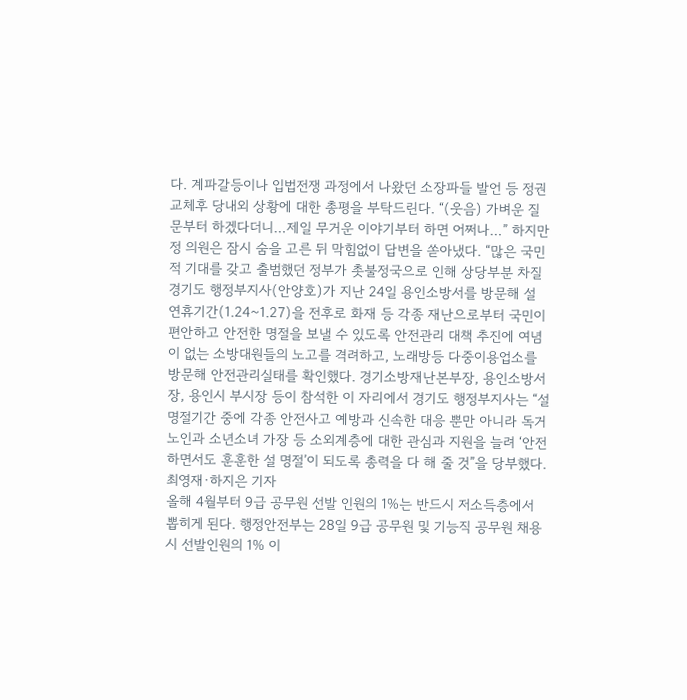다. 계파갈등이나 입법전쟁 과정에서 나왔던 소장파들 발언 등 정권교체후 당내외 상황에 대한 총평을 부탁드린다. “(웃음) 가벼운 질문부터 하겠다더니…제일 무거운 이야기부터 하면 어쩌나…” 하지만 정 의원은 잠시 숨을 고른 뒤 막힘없이 답변을 쏟아냈다. “많은 국민적 기대를 갖고 출범했던 정부가 촛불정국으로 인해 상당부분 차질
경기도 행정부지사(안양호)가 지난 24일 용인소방서를 방문해 설 연휴기간(1.24~1.27)을 전후로 화재 등 각종 재난으로부터 국민이 편안하고 안전한 명절을 보낼 수 있도록 안전관리 대책 추진에 여념이 없는 소방대원들의 노고를 격려하고, 노래방등 다중이용업소를 방문해 안전관리실태를 확인했다. 경기소방재난본부장, 용인소방서장, 용인시 부시장 등이 참석한 이 자리에서 경기도 행정부지사는 “설 명절기간 중에 각종 안전사고 예방과 신속한 대응 뿐만 아니라 독거노인과 소년소녀 가장 등 소외계층에 대한 관심과 지원을 늘려 ‘안전하면서도 훈훈한 설 명절’이 되도록 총력을 다 해 줄 것”을 당부했다. 최영재·하지은 기자
올해 4월부터 9급 공무원 선발 인원의 1%는 반드시 저소득층에서 뽑히게 된다. 행정안전부는 28일 9급 공무원 및 기능직 공무원 채용시 선발인원의 1% 이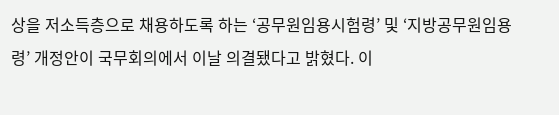상을 저소득층으로 채용하도록 하는 ‘공무원임용시험령’ 및 ‘지방공무원임용령’ 개정안이 국무회의에서 이날 의결됐다고 밝혔다. 이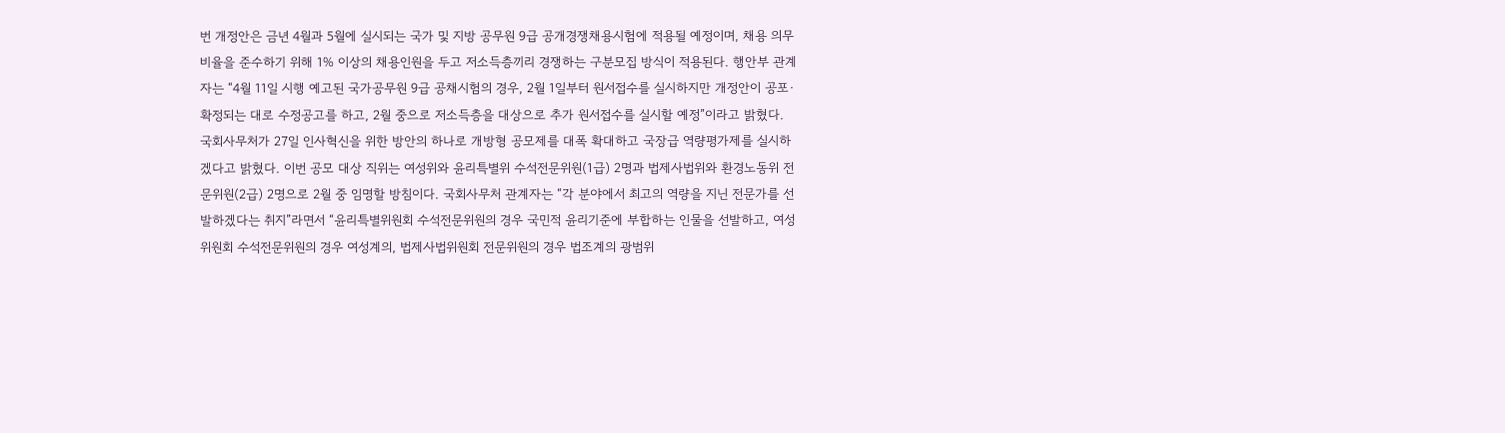번 개정안은 금년 4월과 5월에 실시되는 국가 및 지방 공무원 9급 공개경쟁채용시험에 적용될 예정이며, 채용 의무 비율을 준수하기 위해 1% 이상의 채용인원을 두고 저소득층끼리 경쟁하는 구분모집 방식이 적용된다. 행안부 관계자는 “4월 11일 시행 예고된 국가공무원 9급 공채시험의 경우, 2월 1일부터 원서접수를 실시하지만 개정안이 공포·확정되는 대로 수정공고를 하고, 2월 중으로 저소득층을 대상으로 추가 원서접수를 실시할 예정”이라고 밝혔다.
국회사무처가 27일 인사혁신을 위한 방안의 하나로 개방형 공모제를 대폭 확대하고 국장급 역량평가제를 실시하겠다고 밝혔다. 이번 공모 대상 직위는 여성위와 윤리특별위 수석전문위원(1급) 2명과 법제사법위와 환경노동위 전문위원(2급) 2명으로 2월 중 임명할 방침이다. 국회사무처 관계자는 “각 분야에서 최고의 역량을 지닌 전문가를 선발하겠다는 취지”라면서 “윤리특별위원회 수석전문위원의 경우 국민적 윤리기준에 부합하는 인물을 선발하고, 여성위원회 수석전문위원의 경우 여성계의, 법제사법위원회 전문위원의 경우 법조계의 광범위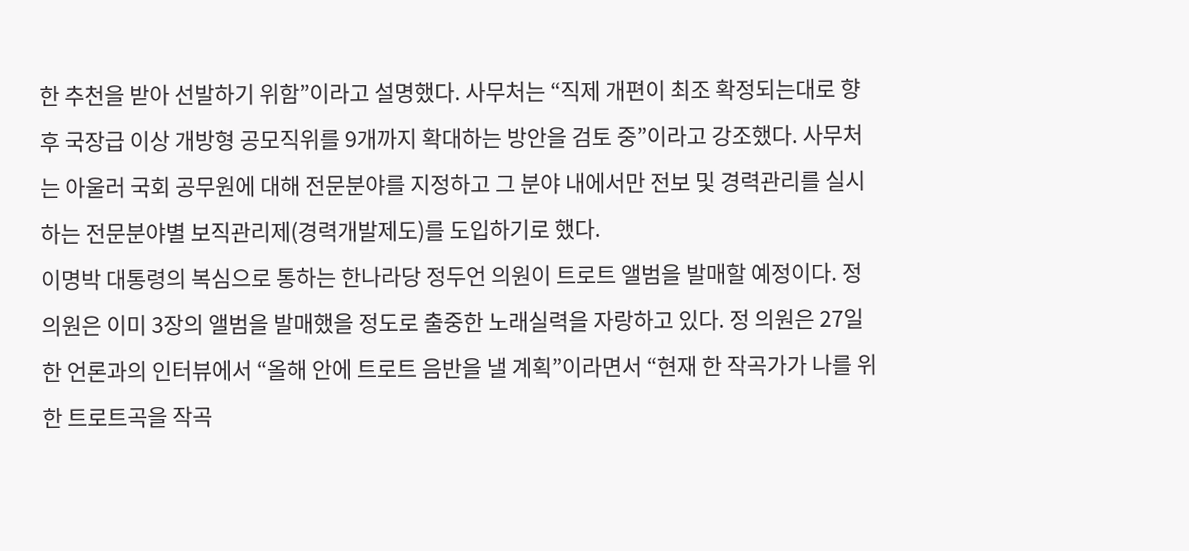한 추천을 받아 선발하기 위함”이라고 설명했다. 사무처는 “직제 개편이 최조 확정되는대로 향후 국장급 이상 개방형 공모직위를 9개까지 확대하는 방안을 검토 중”이라고 강조했다. 사무처는 아울러 국회 공무원에 대해 전문분야를 지정하고 그 분야 내에서만 전보 및 경력관리를 실시하는 전문분야별 보직관리제(경력개발제도)를 도입하기로 했다.
이명박 대통령의 복심으로 통하는 한나라당 정두언 의원이 트로트 앨범을 발매할 예정이다. 정 의원은 이미 3장의 앨범을 발매했을 정도로 출중한 노래실력을 자랑하고 있다. 정 의원은 27일 한 언론과의 인터뷰에서 “올해 안에 트로트 음반을 낼 계획”이라면서 “현재 한 작곡가가 나를 위한 트로트곡을 작곡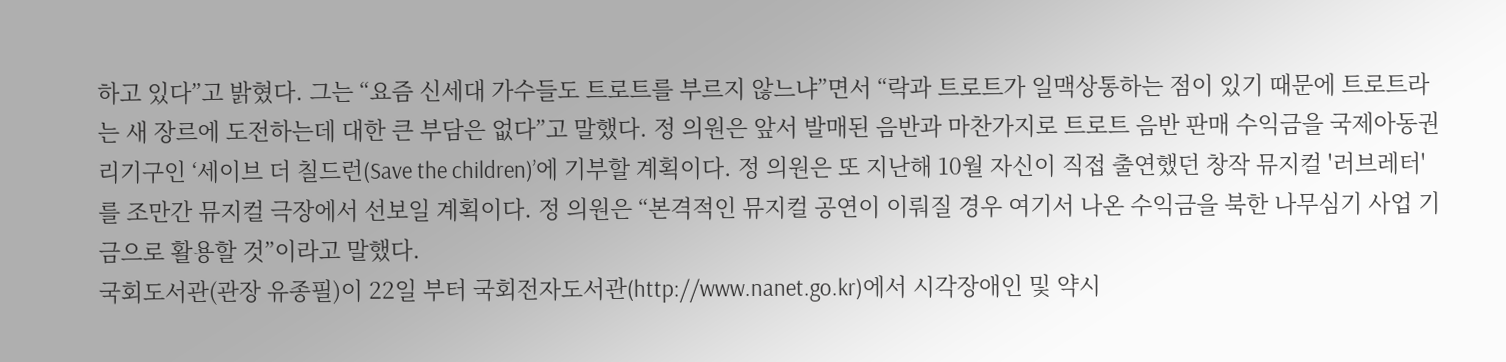하고 있다”고 밝혔다. 그는 “요즘 신세대 가수들도 트로트를 부르지 않느냐”면서 “락과 트로트가 일맥상통하는 점이 있기 때문에 트로트라는 새 장르에 도전하는데 대한 큰 부담은 없다”고 말했다. 정 의원은 앞서 발매된 음반과 마찬가지로 트로트 음반 판매 수익금을 국제아동권리기구인 ‘세이브 더 칠드런(Save the children)’에 기부할 계획이다. 정 의원은 또 지난해 10월 자신이 직접 출연했던 창작 뮤지컬 '러브레터'를 조만간 뮤지컬 극장에서 선보일 계획이다. 정 의원은 “본격적인 뮤지컬 공연이 이뤄질 경우 여기서 나온 수익금을 북한 나무심기 사업 기금으로 활용할 것”이라고 말했다.
국회도서관(관장 유종필)이 22일 부터 국회전자도서관(http://www.nanet.go.kr)에서 시각장애인 및 약시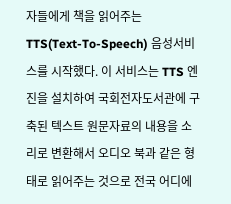자들에게 책을 읽어주는 TTS(Text-To-Speech) 음성서비스를 시작했다. 이 서비스는 TTS 엔진을 설치하여 국회전자도서관에 구축된 텍스트 원문자료의 내용을 소리로 변환해서 오디오 북과 같은 형태로 읽어주는 것으로 전국 어디에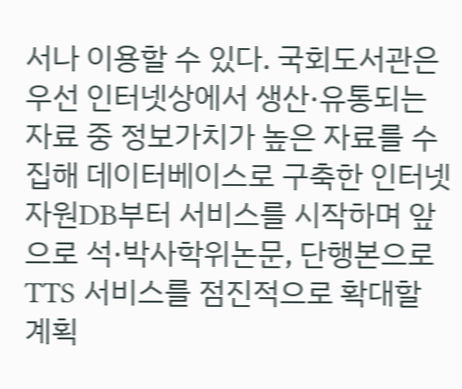서나 이용할 수 있다. 국회도서관은 우선 인터넷상에서 생산·유통되는 자료 중 정보가치가 높은 자료를 수집해 데이터베이스로 구축한 인터넷자원DB부터 서비스를 시작하며 앞으로 석·박사학위논문, 단행본으로 TTS 서비스를 점진적으로 확대할 계획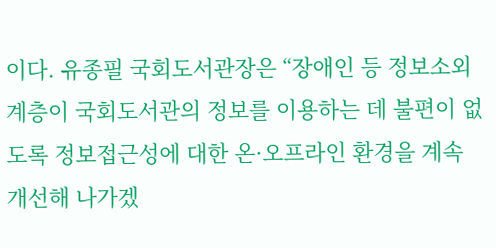이다. 유종필 국회도서관장은 “장애인 등 정보소외계층이 국회도서관의 정보를 이용하는 데 불편이 없도록 정보접근성에 대한 온·오프라인 환경을 계속 개선해 나가겠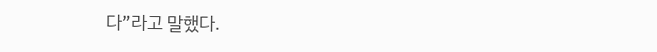다”라고 말했다.